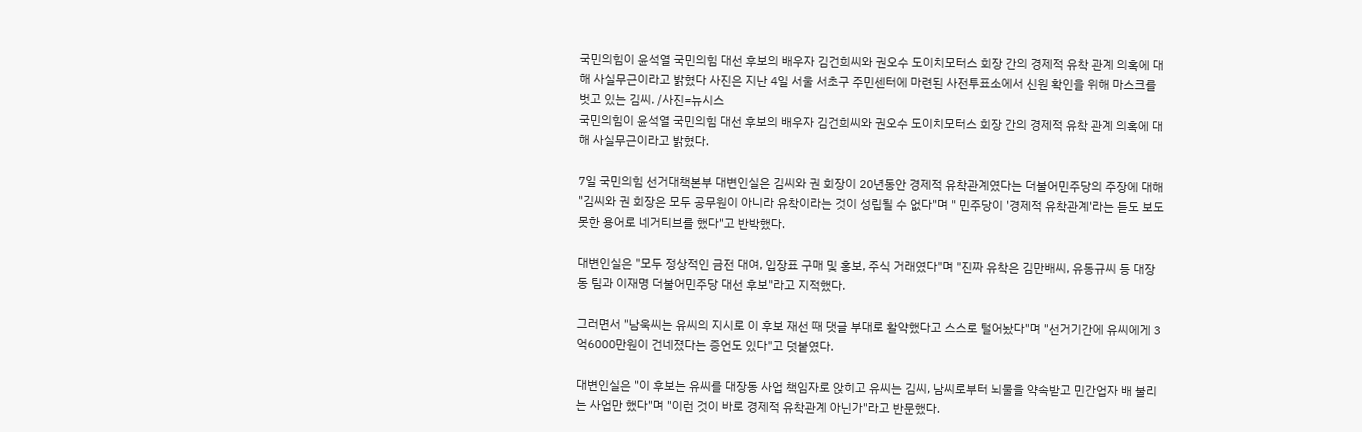국민의힘이 윤석열 국민의힘 대선 후보의 배우자 김건희씨와 권오수 도이치모터스 회장 간의 경제적 유착 관계 의혹에 대해 사실무근이라고 밝혔다 사진은 지난 4일 서울 서초구 주민센터에 마련된 사전투표소에서 신원 확인을 위해 마스크를 벗고 있는 김씨. /사진=뉴시스
국민의힘이 윤석열 국민의힘 대선 후보의 배우자 김건희씨와 권오수 도이치모터스 회장 간의 경제적 유착 관계 의혹에 대해 사실무근이라고 밝혔다.

7일 국민의힘 선거대책본부 대변인실은 김씨와 권 회장이 20년동안 경제적 유착관계였다는 더불어민주당의 주장에 대해 "김씨와 권 회장은 모두 공무원이 아니라 유착이라는 것이 성립될 수 없다"며 " 민주당이 '경제적 유착관계'라는 듣도 보도 못한 용어로 네거티브를 했다"고 반박했다.

대변인실은 "모두 정상적인 금전 대여, 입장표 구매 및 홍보, 주식 거래였다"며 "진짜 유착은 김만배씨, 유동규씨 등 대장동 팀과 이재명 더불어민주당 대선 후보"라고 지적했다.

그러면서 "남욱씨는 유씨의 지시로 이 후보 재선 때 댓글 부대로 활약했다고 스스로 털어놨다"며 "선거기간에 유씨에게 3억6000만원이 건네졌다는 증언도 있다"고 덧붙였다.

대변인실은 "이 후보는 유씨를 대장동 사업 책임자로 앉히고 유씨는 김씨, 남씨로부터 뇌물을 약속받고 민간업자 배 불리는 사업만 했다"며 "이런 것이 바로 경제적 유착관계 아닌가"라고 반문했다.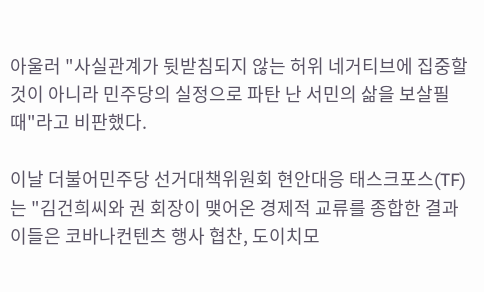아울러 "사실관계가 뒷받침되지 않는 허위 네거티브에 집중할 것이 아니라 민주당의 실정으로 파탄 난 서민의 삶을 보살필 때"라고 비판했다.

이날 더불어민주당 선거대책위원회 현안대응 태스크포스(TF)는 "김건희씨와 권 회장이 맺어온 경제적 교류를 종합한 결과 이들은 코바나컨텐츠 행사 협찬, 도이치모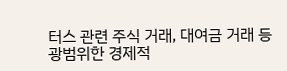터스 관련 주식 거래, 대여금 거래 등 광범위한 경제적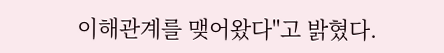이해관계를 맺어왔다"고 밝혔다.